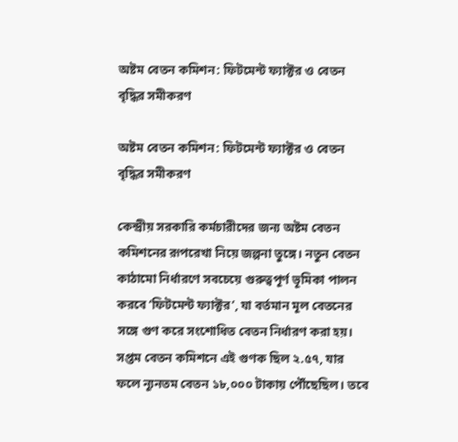অষ্টম বেতন কমিশন: ফিটমেন্ট ফ্যাক্টর ও বেতন বৃদ্ধির সমীকরণ

অষ্টম বেতন কমিশন: ফিটমেন্ট ফ্যাক্টর ও বেতন বৃদ্ধির সমীকরণ

কেন্দ্রীয় সরকারি কর্মচারীদের জন্য অষ্টম বেতন কমিশনের রূপরেখা নিয়ে জল্পনা তুঙ্গে। নতুন বেতন কাঠামো নির্ধারণে সবচেয়ে গুরুত্বপূর্ণ ভূমিকা পালন করবে ‘ফিটমেন্ট ফ্যাক্টর’, যা বর্তমান মূল বেতনের সঙ্গে গুণ করে সংশোধিত বেতন নির্ধারণ করা হয়। সপ্তম বেতন কমিশনে এই গুণক ছিল ২.৫৭, যার ফলে ন্যূনতম বেতন ১৮,০০০ টাকায় পৌঁছেছিল। তবে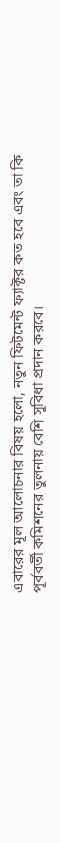এবারের মূল আলোচনার বিষয় হলো, নতুন ফিটমেন্ট ফ্যাক্টর কত হবে এবং তা কি পূর্ববর্তী কমিশনের তুলনায় বেশি সুবিধা প্রদান করবে।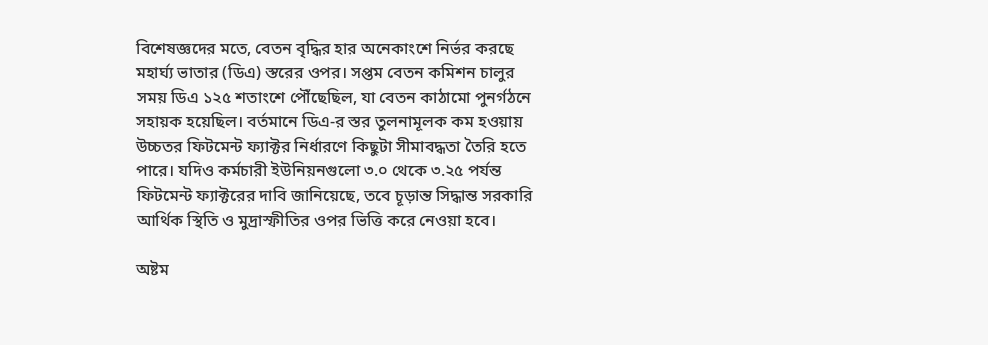বিশেষজ্ঞদের মতে, বেতন বৃদ্ধির হার অনেকাংশে নির্ভর করছে মহার্ঘ্য ভাতার (ডিএ) স্তরের ওপর। সপ্তম বেতন কমিশন চালুর সময় ডিএ ১২৫ শতাংশে পৌঁছেছিল, যা বেতন কাঠামো পুনর্গঠনে সহায়ক হয়েছিল। বর্তমানে ডিএ-র স্তর তুলনামূলক কম হওয়ায় উচ্চতর ফিটমেন্ট ফ্যাক্টর নির্ধারণে কিছুটা সীমাবদ্ধতা তৈরি হতে পারে। যদিও কর্মচারী ইউনিয়নগুলো ৩.০ থেকে ৩.২৫ পর্যন্ত ফিটমেন্ট ফ্যাক্টরের দাবি জানিয়েছে, তবে চূড়ান্ত সিদ্ধান্ত সরকারি আর্থিক স্থিতি ও মুদ্রাস্ফীতির ওপর ভিত্তি করে নেওয়া হবে।

অষ্টম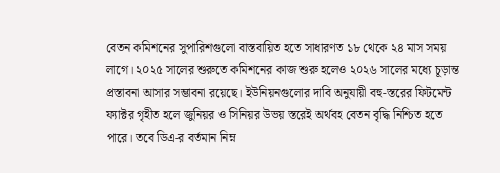বেতন কমিশনের সুপারিশগুলো বাস্তবায়িত হতে সাধারণত ১৮ থেকে ২৪ মাস সময় লাগে। ২০২৫ সালের শুরুতে কমিশনের কাজ শুরু হলেও ২০২৬ সালের মধ্যে চূড়ান্ত প্রস্তাবনা আসার সম্ভাবনা রয়েছে। ইউনিয়নগুলোর দাবি অনুযায়ী বহু-স্তরের ফিটমেন্ট ফ্যাক্টর গৃহীত হলে জুনিয়র ও সিনিয়র উভয় স্তরেই অর্থবহ বেতন বৃদ্ধি নিশ্চিত হতে পারে। তবে ডিএ-র বর্তমান নিম্ন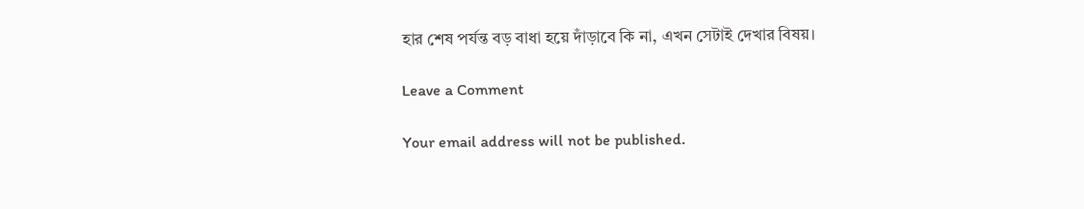হার শেষ পর্যন্ত বড় বাধা হয়ে দাঁড়াবে কি না, এখন সেটাই দেখার বিষয়।

Leave a Comment

Your email address will not be published.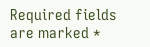Required fields are marked *